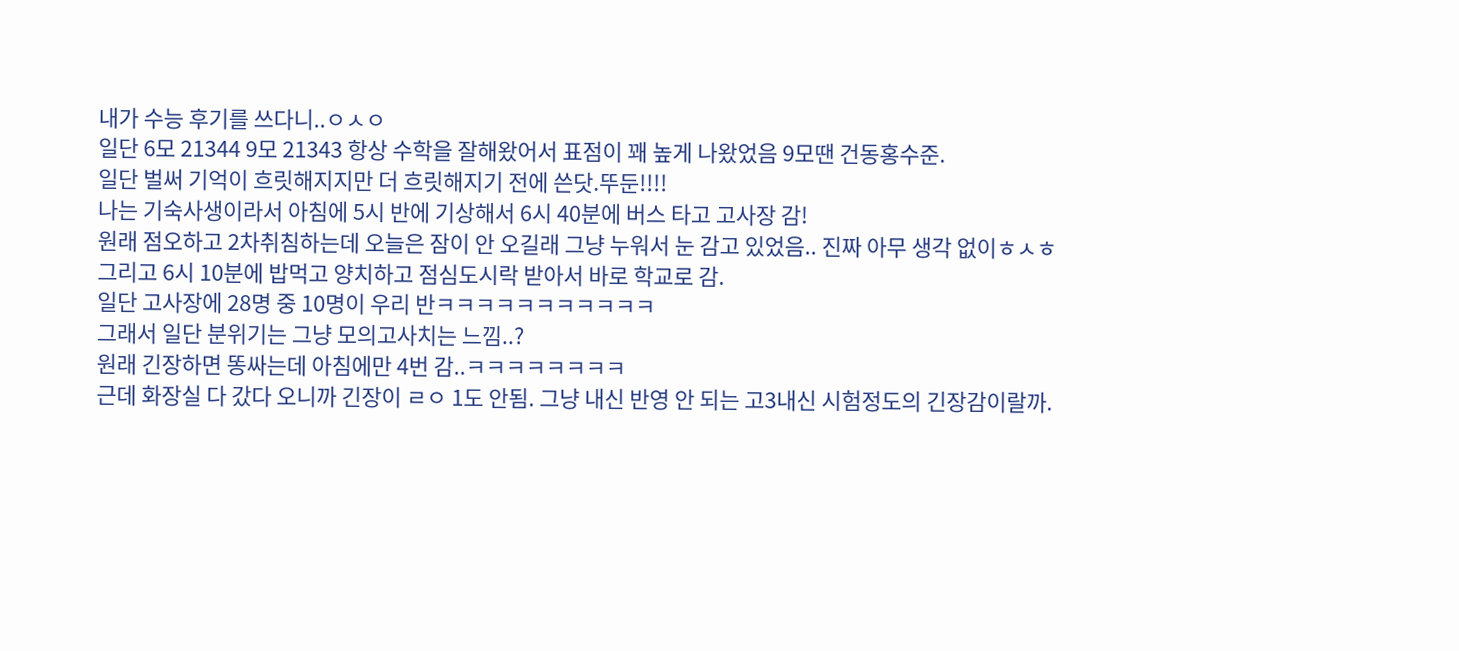내가 수능 후기를 쓰다니..ㅇㅅㅇ
일단 6모 21344 9모 21343 항상 수학을 잘해왔어서 표점이 꽤 높게 나왔었음 9모땐 건동홍수준.
일단 벌써 기억이 흐릿해지지만 더 흐릿해지기 전에 쓴닷.뚜둔!!!!
나는 기숙사생이라서 아침에 5시 반에 기상해서 6시 40분에 버스 타고 고사장 감!
원래 점오하고 2차취침하는데 오늘은 잠이 안 오길래 그냥 누워서 눈 감고 있었음.. 진짜 아무 생각 없이ㅎㅅㅎ
그리고 6시 10분에 밥먹고 양치하고 점심도시락 받아서 바로 학교로 감.
일단 고사장에 28명 중 10명이 우리 반ㅋㅋㅋㅋㅋㅋㅋㅋㅋㅋㅋ
그래서 일단 분위기는 그냥 모의고사치는 느낌..?
원래 긴장하면 똥싸는데 아침에만 4번 감..ㅋㅋㅋㅋㅋㅋㅋㅋ
근데 화장실 다 갔다 오니까 긴장이 ㄹㅇ 1도 안됨. 그냥 내신 반영 안 되는 고3내신 시험정도의 긴장감이랄까.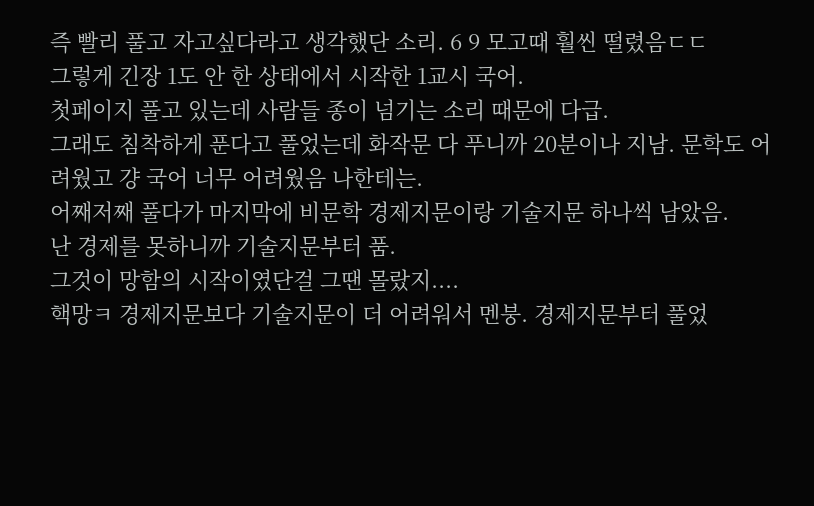즉 빨리 풀고 자고싶다라고 생각했단 소리. 6 9 모고때 훨씬 떨렸음ㄷㄷ
그렇게 긴장 1도 안 한 상태에서 시작한 1교시 국어.
첫페이지 풀고 있는데 사람들 종이 넘기는 소리 때문에 다급.
그래도 침착하게 푼다고 풀었는데 화작문 다 푸니까 20분이나 지남. 문학도 어려웠고 걍 국어 너무 어려웠음 나한테는.
어째저째 풀다가 마지막에 비문학 경제지문이랑 기술지문 하나씩 남았음.
난 경제를 못하니까 기술지문부터 품.
그것이 망함의 시작이였단걸 그땐 몰랐지....
핵망ㅋ 경제지문보다 기술지문이 더 어려워서 멘붕. 경제지문부터 풀었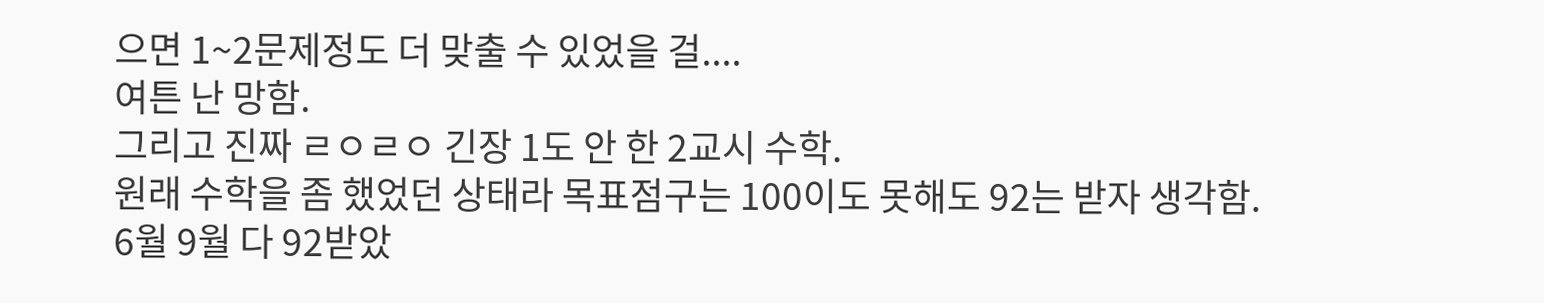으면 1~2문제정도 더 맞출 수 있었을 걸....
여튼 난 망함.
그리고 진짜 ㄹㅇㄹㅇ 긴장 1도 안 한 2교시 수학.
원래 수학을 좀 했었던 상태라 목표점구는 100이도 못해도 92는 받자 생각함.
6월 9월 다 92받았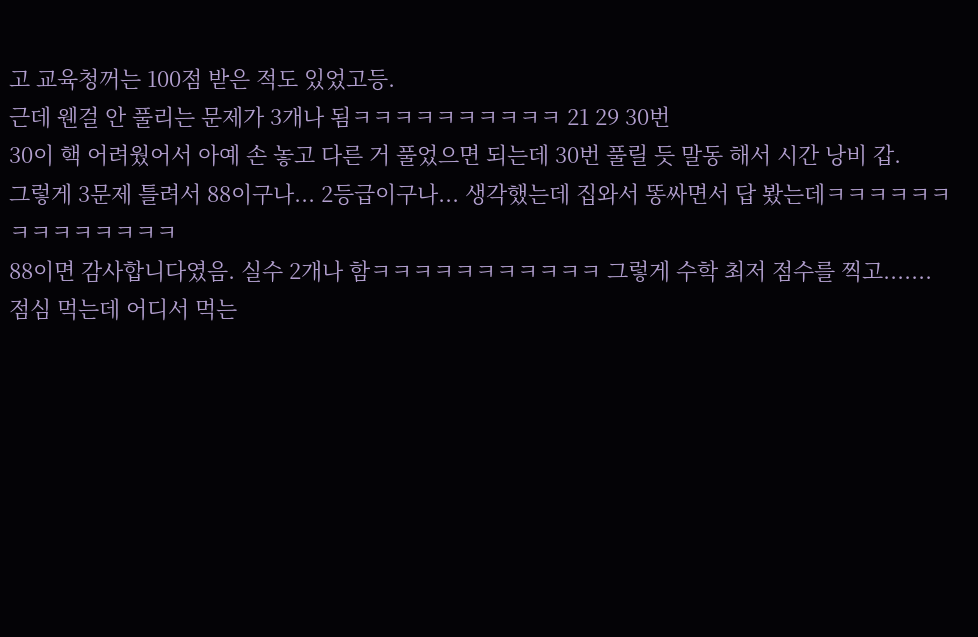고 교육청꺼는 100점 받은 적도 있었고등.
근데 웬걸 안 풀리는 문제가 3개나 됨ㅋㅋㅋㅋㅋㅋㅋㅋㅋㅋ 21 29 30번
30이 핵 어려웠어서 아예 손 놓고 다른 거 풀었으면 되는데 30번 풀릴 듯 말동 해서 시간 낭비 갑.
그렇게 3문제 틀려서 88이구나... 2등급이구나... 생각했는데 집와서 똥싸면서 답 봤는데ㅋㅋㅋㅋㅋㅋㅋㅋㅋㅋㅋㅋㅋㅋ
88이면 감사합니다였음. 실수 2개나 함ㅋㅋㅋㅋㅋㅋㅋㅋㅋㅋㅋ 그렇게 수학 최저 점수를 찍고.......
점심 먹는데 어디서 먹는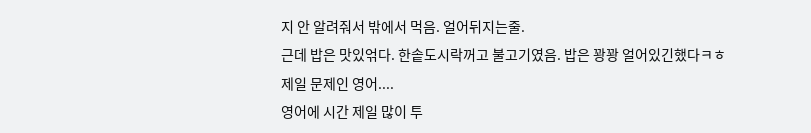지 안 알려줘서 밖에서 먹음. 얼어뒤지는줄.
근데 밥은 맛있얶다. 한솥도시락꺼고 불고기였음. 밥은 꽝꽝 얼어있긴했다ㅋㅎ
제일 문제인 영어....
영어에 시간 제일 많이 투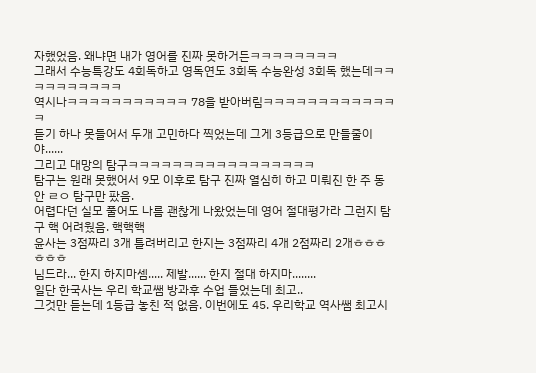자했었음. 왜냐면 내가 영어를 진짜 못하거든ㅋㅋㅋㅋㅋㅋㅋㅋ
그래서 수능특강도 4회독하고 영독연도 3회독 수능완성 3회독 했는데ㅋㅋㅋㅋㅋㅋㅋㅋㅋㅋ
역시나ㅋㅋㅋㅋㅋㅋㅋㅋㅋㅋㅋ 78을 받아버림ㅋㅋㅋㅋㅋㅋㅋㅋㅋㅋㅋㅋㅋ
듣기 하나 못들어서 두개 고민하다 찍었는데 그게 3등급으로 만들줄이야......
그리고 대망의 탐구ㅋㅋㅋㅋㅋㅋㅋㅋㅋㅋㅋㅋㅋㅋㅋㅋㅋ
탐구는 원래 못했어서 9모 이후로 탐구 진짜 열심히 하고 미뤄진 한 주 동안 ㄹㅇ 탐구만 팠음.
어렵다던 실모 풀어도 나름 괜찮게 나왔었는데 영어 절대평가라 그런지 탐구 핵 어려웠음. 핵핵핵
윤사는 3점짜리 3개 틀려버리고 한지는 3점짜리 4개 2점짜리 2개ㅎㅎㅎㅎㅎㅎ
님드라... 한지 하지마셈..... 제발...... 한지 절대 하지마........
일단 한국사는 우리 학교쌤 방과후 수업 들었는데 최고..
그것만 듣는데 1등급 놓친 적 없음. 이번에도 45. 우리학교 역사쌤 최고시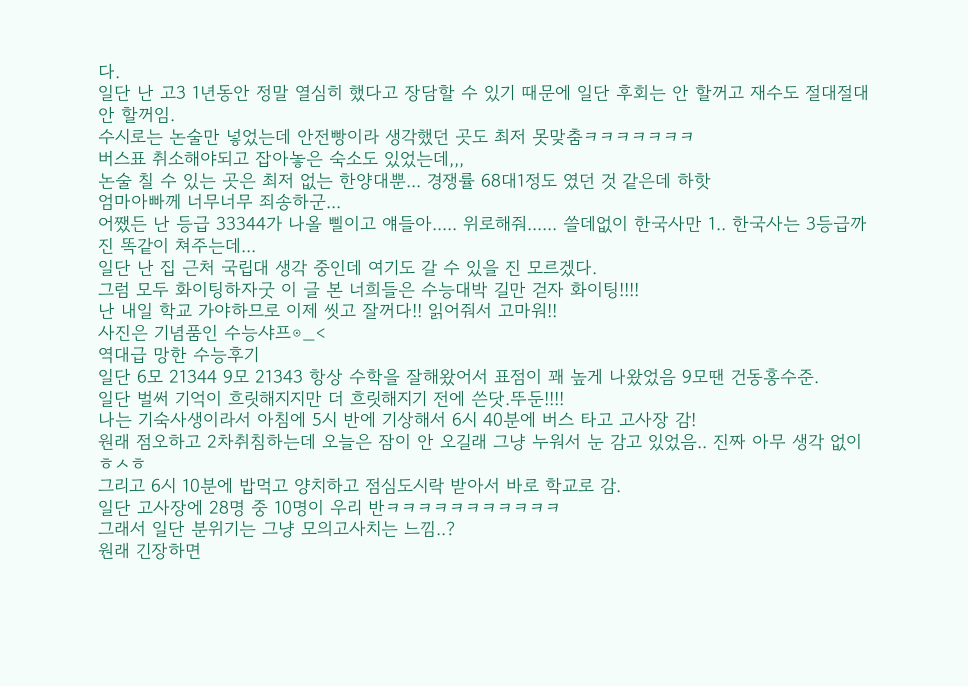다.
일단 난 고3 1년동안 정말 열심히 했다고 장담할 수 있기 때문에 일단 후회는 안 할꺼고 재수도 절대절대 안 할꺼임.
수시로는 논술만 넣었는데 안전빵이라 생각했던 곳도 최저 못맞춤ㅋㅋㅋㅋㅋㅋㅋ
버스표 취소해야되고 잡아놓은 숙소도 있었는데,,,
논술 칠 수 있는 곳은 최저 없는 한양대뿐... 경쟁률 68대1정도 였던 것 같은데 하핫
엄마아빠께 너무너무 죄송하군...
어쨌든 난 등급 33344가 나올 삘이고 얘들아..... 위로해줘...... 쓸데없이 한국사만 1.. 한국사는 3등급까진 똑같이 쳐주는데...
일단 난 집 근처 국립대 생각 중인데 여기도 갈 수 있을 진 모르겠다.
그럼 모두 화이팅하자굿 이 글 본 너희들은 수능대박 길만 걷자 화이팅!!!!
난 내일 학교 가야하므로 이제 씻고 잘꺼다!! 읽어줘서 고마워!!
사진은 기념품인 수능샤프⊙_<
역대급 망한 수능후기
일단 6모 21344 9모 21343 항상 수학을 잘해왔어서 표점이 꽤 높게 나왔었음 9모땐 건동홍수준.
일단 벌써 기억이 흐릿해지지만 더 흐릿해지기 전에 쓴닷.뚜둔!!!!
나는 기숙사생이라서 아침에 5시 반에 기상해서 6시 40분에 버스 타고 고사장 감!
원래 점오하고 2차취침하는데 오늘은 잠이 안 오길래 그냥 누워서 눈 감고 있었음.. 진짜 아무 생각 없이ㅎㅅㅎ
그리고 6시 10분에 밥먹고 양치하고 점심도시락 받아서 바로 학교로 감.
일단 고사장에 28명 중 10명이 우리 반ㅋㅋㅋㅋㅋㅋㅋㅋㅋㅋㅋ
그래서 일단 분위기는 그냥 모의고사치는 느낌..?
원래 긴장하면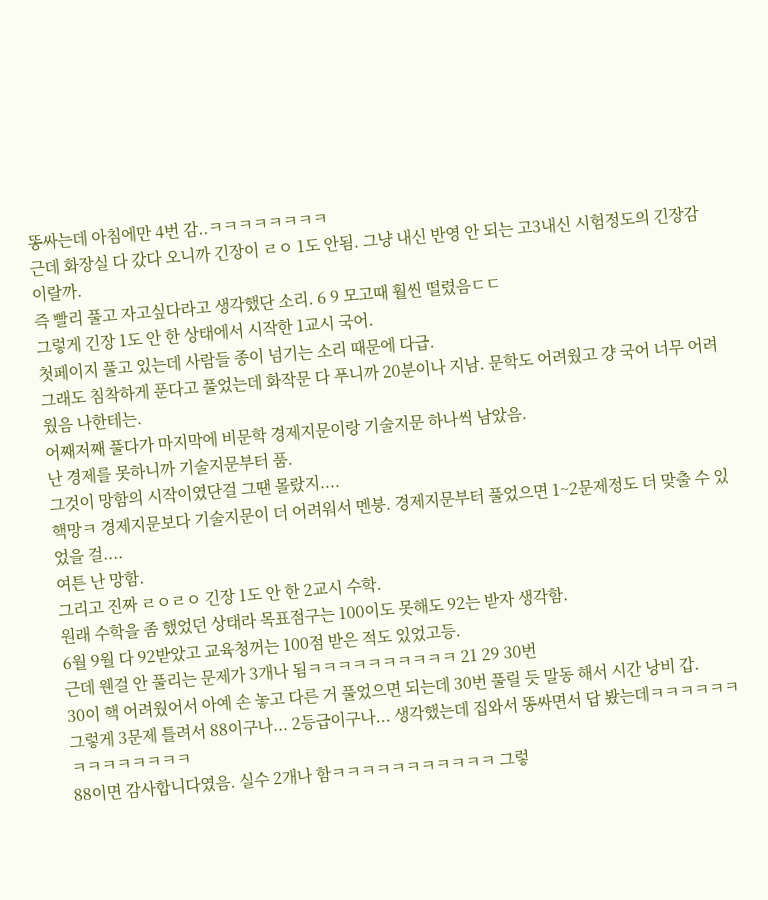똥싸는데 아침에만 4번 감..ㅋㅋㅋㅋㅋㅋㅋㅋ
근데 화장실 다 갔다 오니까 긴장이 ㄹㅇ 1도 안됨. 그냥 내신 반영 안 되는 고3내신 시험정도의 긴장감이랄까.
즉 빨리 풀고 자고싶다라고 생각했단 소리. 6 9 모고때 훨씬 떨렸음ㄷㄷ
그렇게 긴장 1도 안 한 상태에서 시작한 1교시 국어.
첫페이지 풀고 있는데 사람들 종이 넘기는 소리 때문에 다급.
그래도 침착하게 푼다고 풀었는데 화작문 다 푸니까 20분이나 지남. 문학도 어려웠고 걍 국어 너무 어려웠음 나한테는.
어째저째 풀다가 마지막에 비문학 경제지문이랑 기술지문 하나씩 남았음.
난 경제를 못하니까 기술지문부터 품.
그것이 망함의 시작이였단걸 그땐 몰랐지....
핵망ㅋ 경제지문보다 기술지문이 더 어려워서 멘붕. 경제지문부터 풀었으면 1~2문제정도 더 맞출 수 있었을 걸....
여튼 난 망함.
그리고 진짜 ㄹㅇㄹㅇ 긴장 1도 안 한 2교시 수학.
원래 수학을 좀 했었던 상태라 목표점구는 100이도 못해도 92는 받자 생각함.
6월 9월 다 92받았고 교육청꺼는 100점 받은 적도 있었고등.
근데 웬걸 안 풀리는 문제가 3개나 됨ㅋㅋㅋㅋㅋㅋㅋㅋㅋㅋ 21 29 30번
30이 핵 어려웠어서 아예 손 놓고 다른 거 풀었으면 되는데 30번 풀릴 듯 말동 해서 시간 낭비 갑.
그렇게 3문제 틀려서 88이구나... 2등급이구나... 생각했는데 집와서 똥싸면서 답 봤는데ㅋㅋㅋㅋㅋㅋㅋㅋㅋㅋㅋㅋㅋㅋ
88이면 감사합니다였음. 실수 2개나 함ㅋㅋㅋㅋㅋㅋㅋㅋㅋㅋㅋ 그렇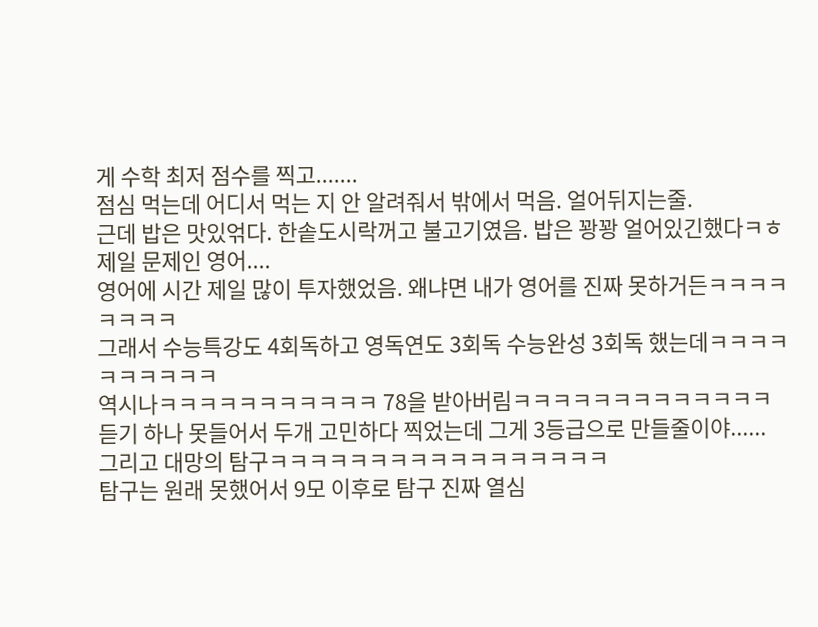게 수학 최저 점수를 찍고.......
점심 먹는데 어디서 먹는 지 안 알려줘서 밖에서 먹음. 얼어뒤지는줄.
근데 밥은 맛있얶다. 한솥도시락꺼고 불고기였음. 밥은 꽝꽝 얼어있긴했다ㅋㅎ
제일 문제인 영어....
영어에 시간 제일 많이 투자했었음. 왜냐면 내가 영어를 진짜 못하거든ㅋㅋㅋㅋㅋㅋㅋㅋ
그래서 수능특강도 4회독하고 영독연도 3회독 수능완성 3회독 했는데ㅋㅋㅋㅋㅋㅋㅋㅋㅋㅋ
역시나ㅋㅋㅋㅋㅋㅋㅋㅋㅋㅋㅋ 78을 받아버림ㅋㅋㅋㅋㅋㅋㅋㅋㅋㅋㅋㅋㅋ
듣기 하나 못들어서 두개 고민하다 찍었는데 그게 3등급으로 만들줄이야......
그리고 대망의 탐구ㅋㅋㅋㅋㅋㅋㅋㅋㅋㅋㅋㅋㅋㅋㅋㅋㅋ
탐구는 원래 못했어서 9모 이후로 탐구 진짜 열심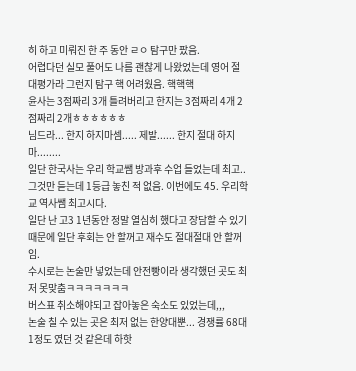히 하고 미뤄진 한 주 동안 ㄹㅇ 탐구만 팠음.
어렵다던 실모 풀어도 나름 괜찮게 나왔었는데 영어 절대평가라 그런지 탐구 핵 어려웠음. 핵핵핵
윤사는 3점짜리 3개 틀려버리고 한지는 3점짜리 4개 2점짜리 2개ㅎㅎㅎㅎㅎㅎ
님드라... 한지 하지마셈..... 제발...... 한지 절대 하지마........
일단 한국사는 우리 학교쌤 방과후 수업 들었는데 최고..
그것만 듣는데 1등급 놓친 적 없음. 이번에도 45. 우리학교 역사쌤 최고시다.
일단 난 고3 1년동안 정말 열심히 했다고 장담할 수 있기 때문에 일단 후회는 안 할꺼고 재수도 절대절대 안 할꺼임.
수시로는 논술만 넣었는데 안전빵이라 생각했던 곳도 최저 못맞춤ㅋㅋㅋㅋㅋㅋㅋ
버스표 취소해야되고 잡아놓은 숙소도 있었는데,,,
논술 칠 수 있는 곳은 최저 없는 한양대뿐... 경쟁률 68대1정도 였던 것 같은데 하핫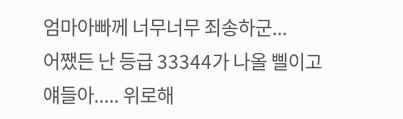엄마아빠께 너무너무 죄송하군...
어쨌든 난 등급 33344가 나올 삘이고 얘들아..... 위로해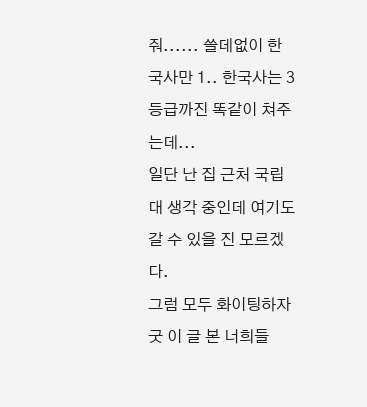줘...... 쓸데없이 한국사만 1.. 한국사는 3등급까진 똑같이 쳐주는데...
일단 난 집 근처 국립대 생각 중인데 여기도 갈 수 있을 진 모르겠다.
그럼 모두 화이팅하자굿 이 글 본 너희들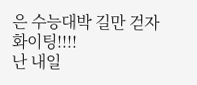은 수능대박 길만 걷자 화이팅!!!!
난 내일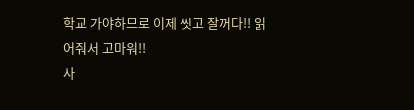학교 가야하므로 이제 씻고 잘꺼다!! 읽어줘서 고마워!!
사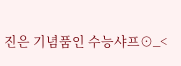진은 기념품인 수능샤프⊙_<